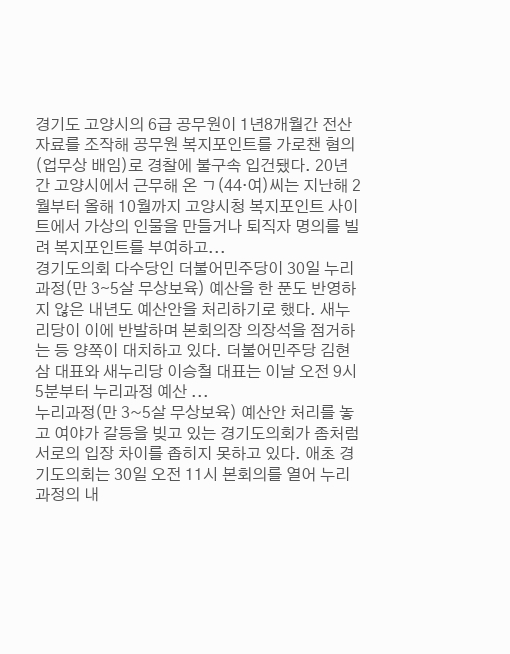경기도 고양시의 6급 공무원이 1년8개월간 전산자료를 조작해 공무원 복지포인트를 가로챈 혐의(업무상 배임)로 경찰에 불구속 입건됐다. 20년간 고양시에서 근무해 온 ㄱ(44·여)씨는 지난해 2월부터 올해 10월까지 고양시청 복지포인트 사이트에서 가상의 인물을 만들거나 퇴직자 명의를 빌려 복지포인트를 부여하고...
경기도의회 다수당인 더불어민주당이 30일 누리과정(만 3∼5살 무상보육) 예산을 한 푼도 반영하지 않은 내년도 예산안을 처리하기로 했다. 새누리당이 이에 반발하며 본회의장 의장석을 점거하는 등 양쪽이 대치하고 있다. 더불어민주당 김현삼 대표와 새누리당 이승철 대표는 이날 오전 9시5분부터 누리과정 예산 ...
누리과정(만 3~5살 무상보육) 예산안 처리를 놓고 여야가 갈등을 빚고 있는 경기도의회가 좀처럼 서로의 입장 차이를 좁히지 못하고 있다. 애초 경기도의회는 30일 오전 11시 본회의를 열어 누리과정의 내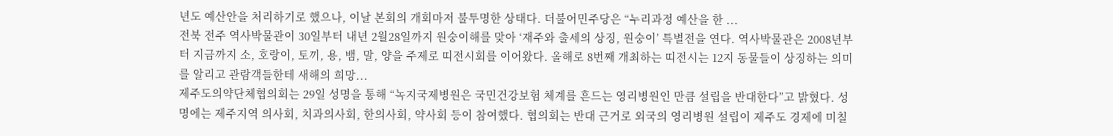년도 예산안을 처리하기로 했으나, 이날 본회의 개회마저 불투명한 상태다. 더불어민주당은 “누리과정 예산을 한 ...
전북 전주 역사박물관이 30일부터 내년 2월28일까지 원숭이해를 맞아 ‘재주와 출세의 상징, 원숭이’ 특별전을 연다. 역사박물관은 2008년부터 지금까지 소, 호랑이, 토끼, 용, 뱀, 말, 양을 주제로 띠전시회를 이어왔다. 올해로 8번째 개최하는 띠전시는 12지 동물들이 상징하는 의미를 알리고 관람객들한테 새해의 희망...
제주도의약단체협의회는 29일 성명을 통해 “녹지국제병원은 국민건강보험 체계를 흔드는 영리병원인 만큼 설립을 반대한다”고 밝혔다. 성명에는 제주지역 의사회, 치과의사회, 한의사회, 약사회 등이 참여했다. 협의회는 반대 근거로 외국의 영리병원 설립이 제주도 경제에 미칠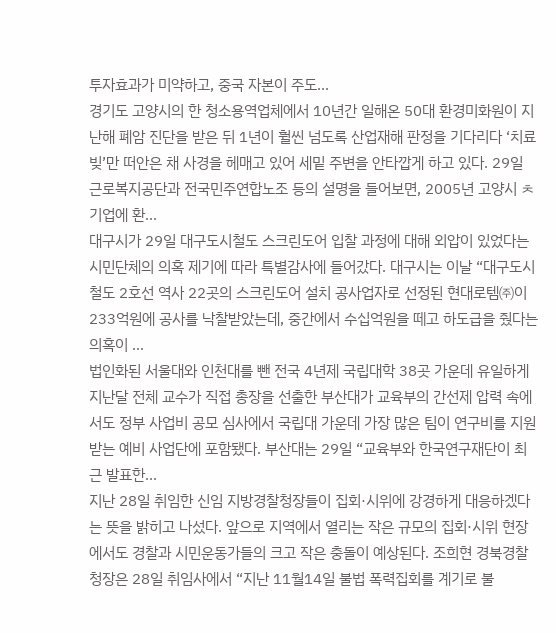투자효과가 미약하고, 중국 자본이 주도...
경기도 고양시의 한 청소용역업체에서 10년간 일해온 50대 환경미화원이 지난해 폐암 진단을 받은 뒤 1년이 훨씬 넘도록 산업재해 판정을 기다리다 ‘치료 빚’만 떠안은 채 사경을 헤매고 있어 세밑 주변을 안타깝게 하고 있다. 29일 근로복지공단과 전국민주연합노조 등의 설명을 들어보면, 2005년 고양시 ㅊ기업에 환...
대구시가 29일 대구도시철도 스크린도어 입찰 과정에 대해 외압이 있었다는 시민단체의 의혹 제기에 따라 특별감사에 들어갔다. 대구시는 이날 “대구도시철도 2호선 역사 22곳의 스크린도어 설치 공사업자로 선정된 현대로템㈜이 233억원에 공사를 낙찰받았는데, 중간에서 수십억원을 떼고 하도급을 줬다는 의혹이 ...
법인화된 서울대와 인천대를 뺀 전국 4년제 국립대학 38곳 가운데 유일하게 지난달 전체 교수가 직접 총장을 선출한 부산대가 교육부의 간선제 압력 속에서도 정부 사업비 공모 심사에서 국립대 가운데 가장 많은 팀이 연구비를 지원받는 예비 사업단에 포함됐다. 부산대는 29일 “교육부와 한국연구재단이 최근 발표한...
지난 28일 취임한 신임 지방경찰청장들이 집회·시위에 강경하게 대응하겠다는 뜻을 밝히고 나섰다. 앞으로 지역에서 열리는 작은 규모의 집회·시위 현장에서도 경찰과 시민운동가들의 크고 작은 충돌이 예상된다. 조희현 경북경찰청장은 28일 취임사에서 “지난 11월14일 불법 폭력집회를 계기로 불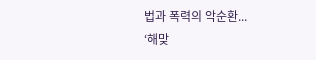법과 폭력의 악순환...
‘해맞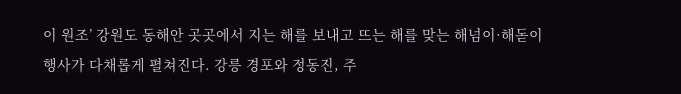이 원조’ 강원도 동해안 곳곳에서 지는 해를 보내고 뜨는 해를 맞는 해넘이·해돋이 행사가 다채롭게 펼쳐진다. 강릉 경포와 정동진, 주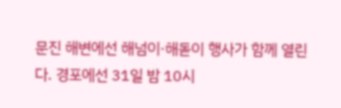문진 해변에선 해넘이·해돋이 행사가 함께 열린다. 경포에선 31일 밤 10시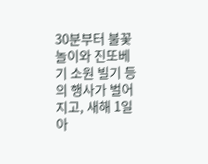30분부터 불꽃놀이와 진또베기 소원 빌기 등의 행사가 벌어지고, 새해 1일 아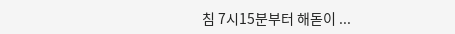침 7시15분부터 해돋이 ...